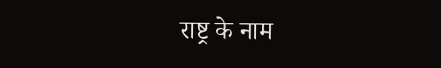राष्ट्र के नाम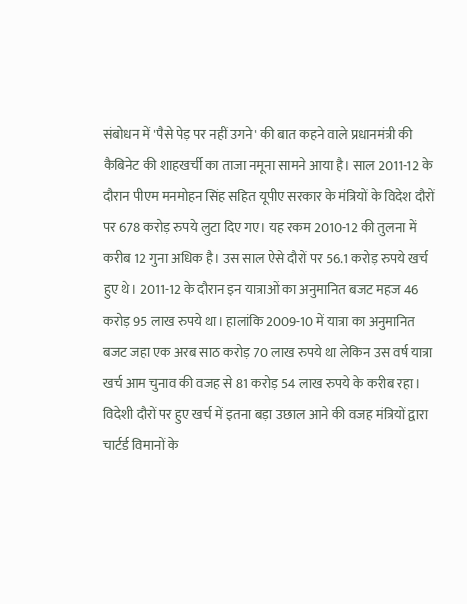संबोधन में 'पैसे पेड़ पर नहीं उगने' की बात कहने वाले प्रधानमंत्री की कैबिनेट की शाहखर्ची का ताजा नमूना सामने आया है। साल 2011-12 के दौरान पीएम मनमोहन सिंह सहित यूपीए सरकार के मंत्रियों के विदेश दौरों पर 678 करोड़ रुपये लुटा दिए गए। यह रकम 2010-12 की तुलना में करीब 12 गुना अधिक है। उस साल ऐसे दौरों पर 56.1 करोड़ रुपये खर्च हुए थे। 2011-12 के दौरान इन यात्राओं का अनुमानित बजट महज 46 करोड़ 95 लाख रुपये था। हालांकि 2009-10 में यात्रा का अनुमानित बजट जहा एक अरब साठ करोड़ 70 लाख रुपये था लेकिन उस वर्ष यात्रा खर्च आम चुनाव की वजह से 81 करोड़ 54 लाख रुपये के करीब रहा। विदेशी दौरों पर हुए खर्च में इतना बड़ा उछाल आने की वजह मंत्रियों द्वारा चार्टर्ड विमानों के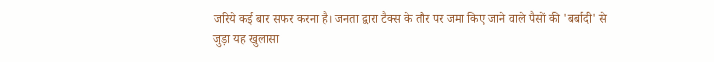जरिये कई बार सफर करना है। जनता द्वारा टैक्स के तौर पर जमा किए जाने वाले पैसों की 'बर्बादी' से जुड़ा यह खुलासा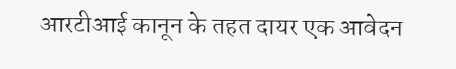आरटीआई कानून के तहत दायर एक आवेदन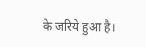के जरिये हुआ है।